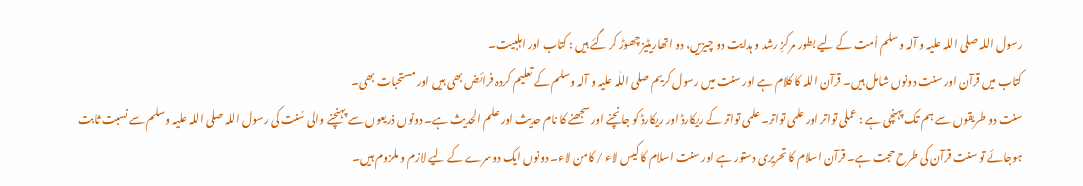رسول اللہ صلی اللہ علیہ و آلہ وسلم اُمت کے لیے بطور مرکزِ رشد و ہدایت دو چیزیں، دو اتھاریٹیز چھوڑ کر گئے ہیں : کتاب اور اہلبیت۔
کتاب میں قرآن اور سنت دونوں شامل ہیں۔ قرآن اللہ کا کلام ہے اور سنت میں رسول کریم صلی اللٰہ علیہ و آلہ وسلم کے تعلیم کردہ فرائض بھی ہیں اور مستحبات بھی۔
سنت دو طریقوں سے ہم تک پہنچی ہے : عملی تواتر اور علمی تواتر۔ علمی تواتر کے ریکارڈ اور ریکارڈ کو جانچنے اور سجھنے کا نام حدیث اور علم الحدیث ہے۔ دونوں ذریعوں سے پہنچنے والی سُنت کی رسول اللہ صلی اللہ علیہ وسلم سے نسبت ثابت ہوجائے تو سنت قرآن کی طرح حجت ہے۔ قرآن اسلام کا تحریری دستور ہے اور سنت اسلام کا کیس لاء / کامن لاء۔ دونوں ایک دوسرے کے لیے لازم و ملزوم ہیں۔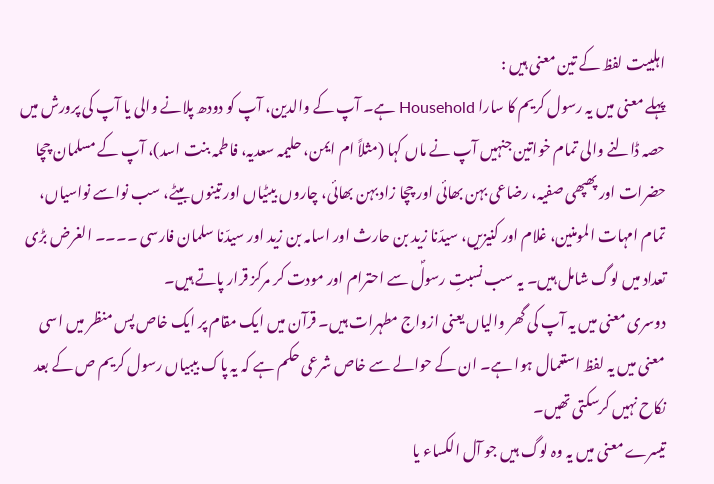اہلبیت لفظ کے تین معنی ہیں :
پہلے معنی میں یہ رسول کریم کا سارا Household ہے۔ آپ کے والدین، آپ کو دودھ پلانے والی یا آپ کی پرورش میں حصہ ڈالنے والی تمام خواتین جنہیں آپ نے ماں کہا (مثلاً ام ایمن، حلیمہ سعدیہ، فاطمہ بنت اسد)، آپ کے مسلمان چچا حضرات اور پھپھی صفیہ، رضاعی بہن بھائی اور چچا زاد بہن بھائی، چاروں بیٹیاں اور تینوں بیٹے، سب نواسے نواسیاں، تمام امہات المومنین، غلام اور کنیزیں، سیدّنا زید بن حارث اور اسامہ بن زید اور سیدّنا سلمان فارسی ۔۔۔۔ الغرض بڑی تعداد میں لوگ شامل ہیں۔ یہ سب نسبتِ رسولؐ سے احترام اور مودت کر مرکز قرار پاتے ہیں۔
دوسری معنی میں یہ آپ کی گھر والیاں یعنی ازواج مطہرات ہیں۔ قرآن میں ایک مقام پر ایک خاص پس منظر میں اسی معنی میں یہ لفظ استعمال ہوا ہے۔ ان کے حوالے سے خاص شرعی حکم ہے کہ یہ پاک بیبیاں رسول کریم ص کے بعد نکاح نہیں کرسکتی تھیں۔
تیسرے معنی میں یہ وہ لوگ ہیں جو آل الکساء یا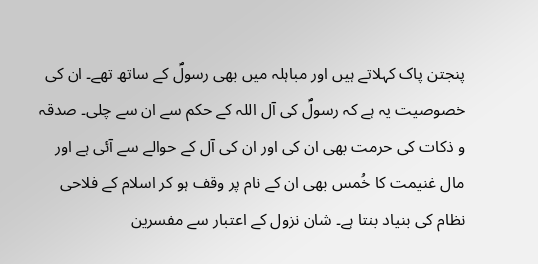پنجتن پاک کہلاتے ہیں اور مباہلہ میں بھی رسولؐ کے ساتھ تھے۔ ان کی خصوصیت یہ ہے کہ رسولؐ کی آل اللہ کے حکم سے ان سے چلی۔ صدقہ و ذکات کی حرمت بھی ان کی اور ان کی آل کے حوالے سے آئی ہے اور مال غنیمت کا خُمس بھی ان کے نام پر وقف ہو کر اسلام کے فلاحی نظام کی بنیاد بنتا ہے۔ شان نزول کے اعتبار سے مفسرین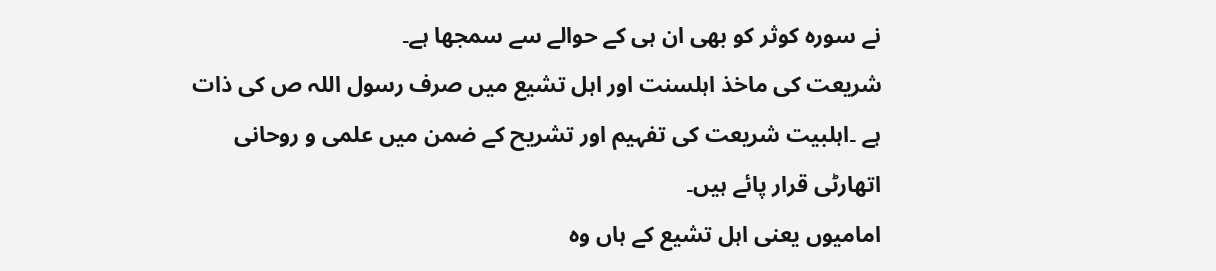نے سورہ کوثر کو بھی ان ہی کے حوالے سے سمجھا ہے۔
شریعت کی ماخذ اہلسنت اور اہل تشیع میں صرف رسول اللہ ص کی ذات ہے ۔اہلبیت شریعت کی تفہیم اور تشریح کے ضمن میں علمی و روحانی اتھارٹی قرار پائے ہیں۔
امامیوں یعنی اہل تشیع کے ہاں وہ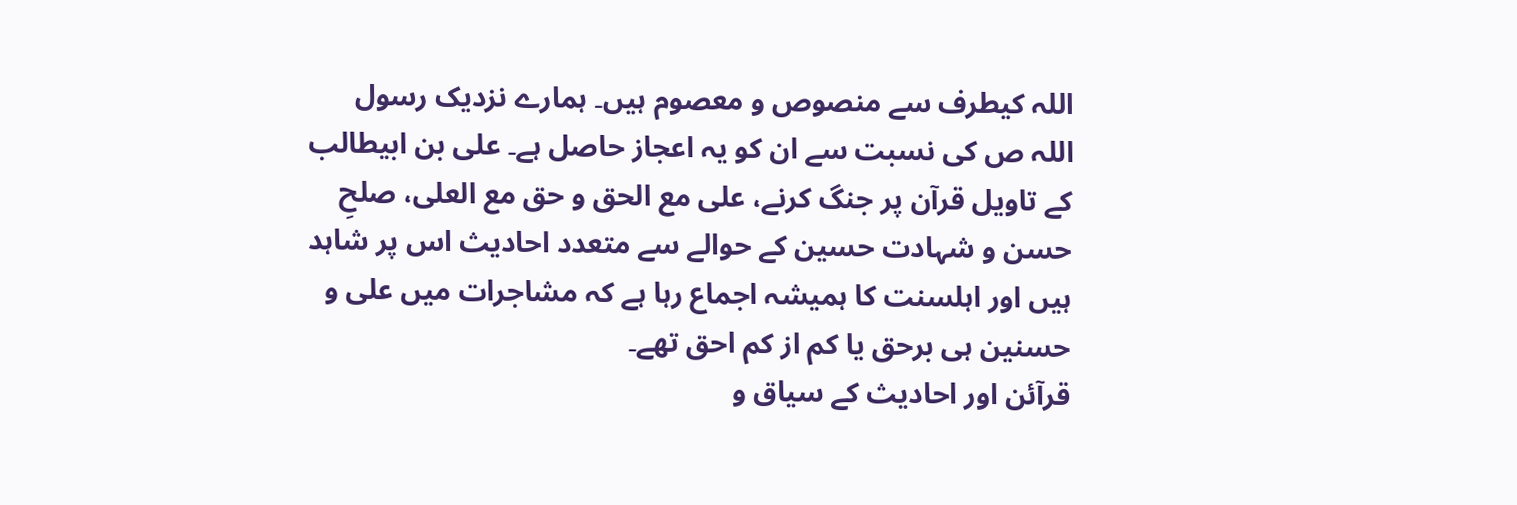اللہ کیطرف سے منصوص و معصوم ہیں۔ ہمارے نزدیک رسول اللہ ص کی نسبت سے ان کو یہ اعجاز حاصل ہے۔ علی بن ابیطالب کے تاویل قرآن پر جنگ کرنے، علی مع الحق و حق مع العلی، صلحِ حسن و شہادت حسین کے حوالے سے متعدد احادیث اس پر شاہد ہیں اور اہلسنت کا ہمیشہ اجماع رہا ہے کہ مشاجرات میں علی و حسنین ہی برحق یا کم از کم احق تھے۔
قرآئن اور احادیث کے سیاق و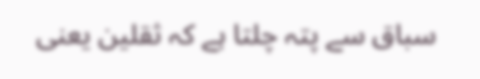سباق سے پتہ چلتا ہے کہ ثقلین یعنی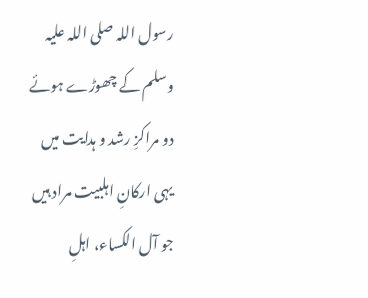رسول اللہ صلی اللہ علیہ وسلم کے چھوڑے ہوئے دو مراکزِ رشد و ہدایت میں یہی ارکانِ اہلبیت مراد ہیں جو آل الکساء، اہلِ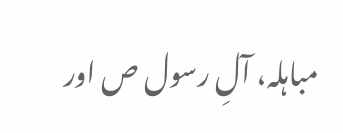مباہلہ، آلِ رسول ص اور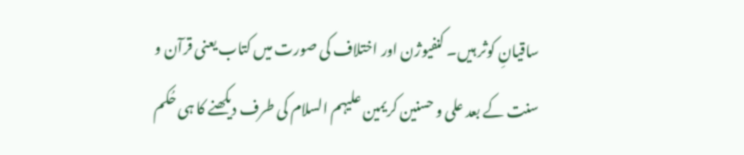ساقیانِ کوثر ہیں۔ کنفیوژن اور اختلاف کی صورت میں کتاب یعنی قرآن و سنت کے بعد علی و حسنین کریمین علیہم السلام کی طرف دیکھنے کا ہی حُکم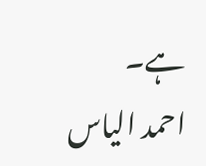ہے۔
احمد الیاس